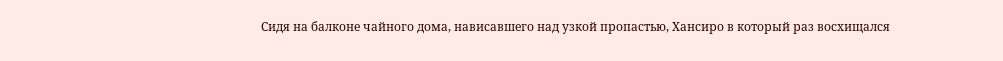Сидя на балконе чайного дома, нависавшего над узкой пропастью, Хансиро в который раз восхищался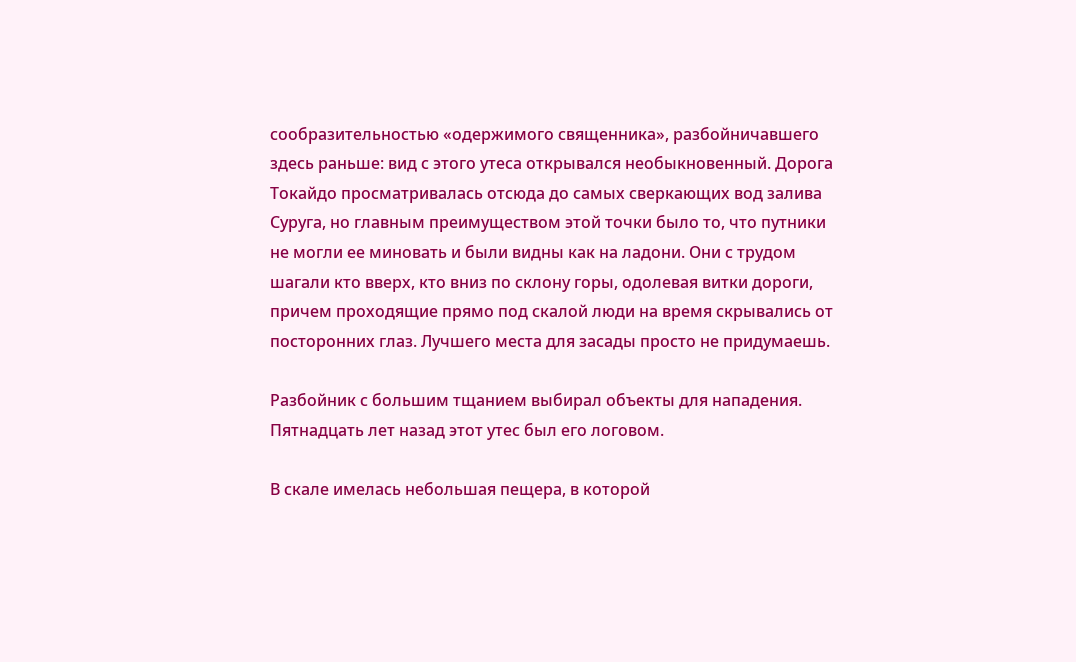сообразительностью «одержимого священника», разбойничавшего здесь раньше: вид с этого утеса открывался необыкновенный. Дорога Токайдо просматривалась отсюда до самых сверкающих вод залива Суруга, но главным преимуществом этой точки было то, что путники не могли ее миновать и были видны как на ладони. Они с трудом шагали кто вверх, кто вниз по склону горы, одолевая витки дороги, причем проходящие прямо под скалой люди на время скрывались от посторонних глаз. Лучшего места для засады просто не придумаешь.

Разбойник с большим тщанием выбирал объекты для нападения. Пятнадцать лет назад этот утес был его логовом.

В скале имелась небольшая пещера, в которой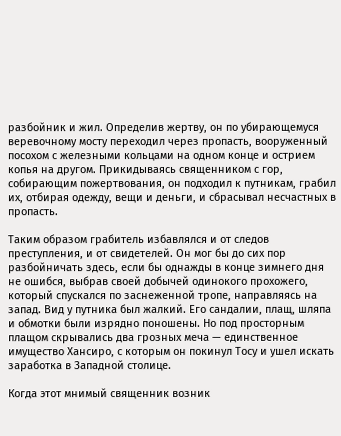разбойник и жил. Определив жертву, он по убирающемуся веревочному мосту переходил через пропасть, вооруженный посохом с железными кольцами на одном конце и острием копья на другом. Прикидываясь священником с гор, собирающим пожертвования, он подходил к путникам, грабил их, отбирая одежду, вещи и деньги, и сбрасывал несчастных в пропасть.

Таким образом грабитель избавлялся и от следов преступления, и от свидетелей. Он мог бы до сих пор разбойничать здесь, если бы однажды в конце зимнего дня не ошибся, выбрав своей добычей одинокого прохожего, который спускался по заснеженной тропе, направляясь на запад. Вид у путника был жалкий. Его сандалии, плащ, шляпа и обмотки были изрядно поношены. Но под просторным плащом скрывались два грозных меча — единственное имущество Хансиро, с которым он покинул Тосу и ушел искать заработка в Западной столице.

Когда этот мнимый священник возник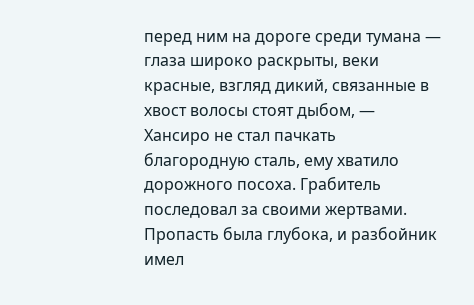перед ним на дороге среди тумана — глаза широко раскрыты, веки красные, взгляд дикий, связанные в хвост волосы стоят дыбом, — Хансиро не стал пачкать благородную сталь, ему хватило дорожного посоха. Грабитель последовал за своими жертвами. Пропасть была глубока, и разбойник имел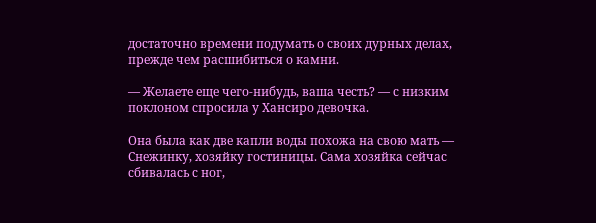достаточно времени подумать о своих дурных делах, прежде чем расшибиться о камни.

— Желаете еще чего-нибудь, ваша честь? — с низким поклоном спросила у Хансиро девочка.

Она была как две капли воды похожа на свою мать — Снежинку, хозяйку гостиницы. Сама хозяйка сейчас сбивалась с ног,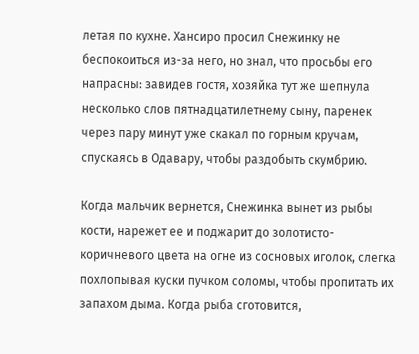летая по кухне. Хансиро просил Снежинку не беспокоиться из-за него, но знал, что просьбы его напрасны: завидев гостя, хозяйка тут же шепнула несколько слов пятнадцатилетнему сыну, паренек через пару минут уже скакал по горным кручам, спускаясь в Одавару, чтобы раздобыть скумбрию.

Когда мальчик вернется, Снежинка вынет из рыбы кости, нарежет ее и поджарит до золотисто-коричневого цвета на огне из сосновых иголок, слегка похлопывая куски пучком соломы, чтобы пропитать их запахом дыма. Когда рыба сготовится,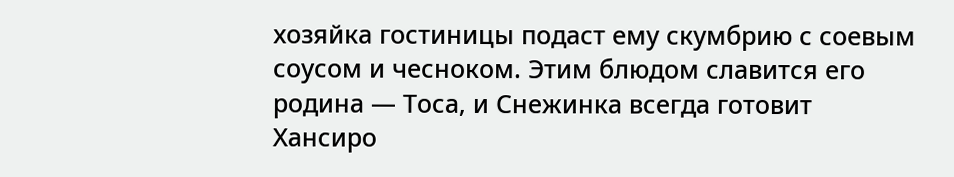хозяйка гостиницы подаст ему скумбрию с соевым соусом и чесноком. Этим блюдом славится его родина — Тоса, и Снежинка всегда готовит Хансиро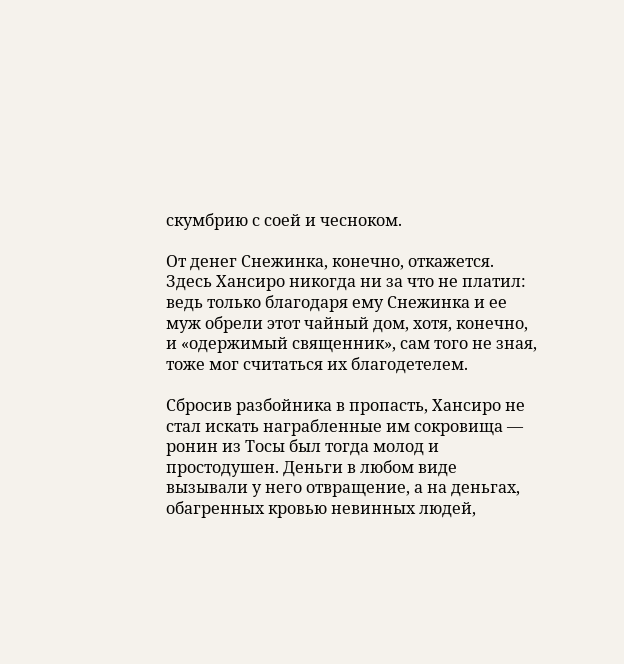скумбрию с соей и чесноком.

От денег Снежинка, конечно, откажется. Здесь Хансиро никогда ни за что не платил: ведь только благодаря ему Снежинка и ее муж обрели этот чайный дом, хотя, конечно, и «одержимый священник», сам того не зная, тоже мог считаться их благодетелем.

Сбросив разбойника в пропасть, Хансиро не стал искать награбленные им сокровища — ронин из Тосы был тогда молод и простодушен. Деньги в любом виде вызывали у него отвращение, а на деньгах, обагренных кровью невинных людей,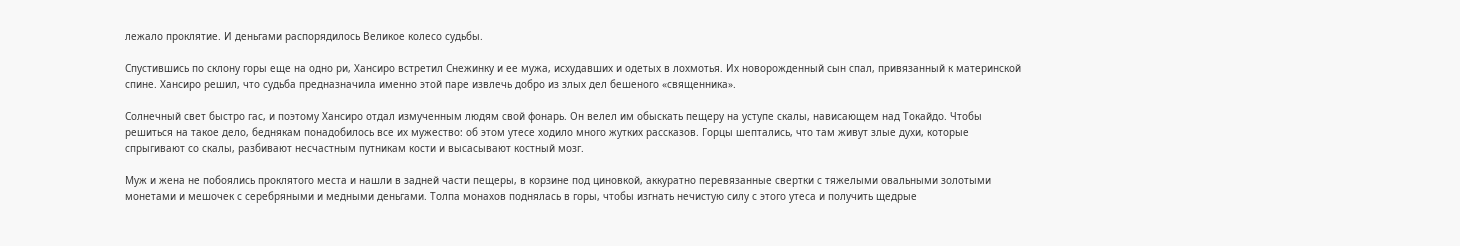лежало проклятие. И деньгами распорядилось Великое колесо судьбы.

Спустившись по склону горы еще на одно ри, Хансиро встретил Снежинку и ее мужа, исхудавших и одетых в лохмотья. Их новорожденный сын спал, привязанный к материнской спине. Хансиро решил, что судьба предназначила именно этой паре извлечь добро из злых дел бешеного «священника».

Солнечный свет быстро гас, и поэтому Хансиро отдал измученным людям свой фонарь. Он велел им обыскать пещеру на уступе скалы, нависающем над Токайдо. Чтобы решиться на такое дело, беднякам понадобилось все их мужество: об этом утесе ходило много жутких рассказов. Горцы шептались, что там живут злые духи, которые спрыгивают со скалы, разбивают несчастным путникам кости и высасывают костный мозг.

Муж и жена не побоялись проклятого места и нашли в задней части пещеры, в корзине под циновкой, аккуратно перевязанные свертки с тяжелыми овальными золотыми монетами и мешочек с серебряными и медными деньгами. Толпа монахов поднялась в горы, чтобы изгнать нечистую силу с этого утеса и получить щедрые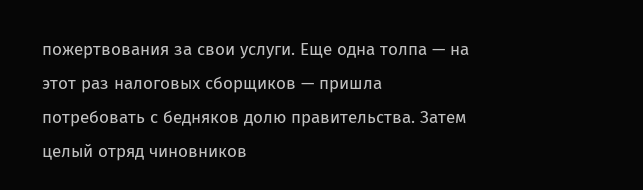пожертвования за свои услуги. Еще одна толпа — на этот раз налоговых сборщиков — пришла потребовать с бедняков долю правительства. Затем целый отряд чиновников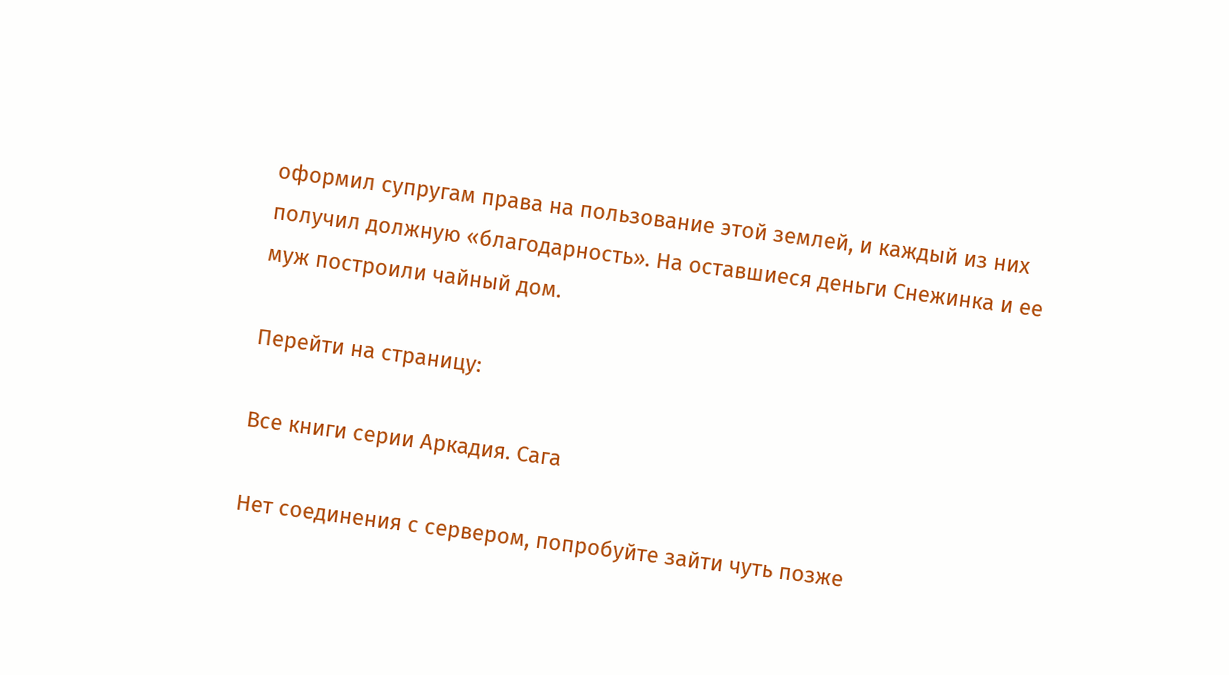оформил супругам права на пользование этой землей, и каждый из них получил должную «благодарность». На оставшиеся деньги Снежинка и ее муж построили чайный дом.

Перейти на страницу:

Все книги серии Аркадия. Сага

Нет соединения с сервером, попробуйте зайти чуть позже